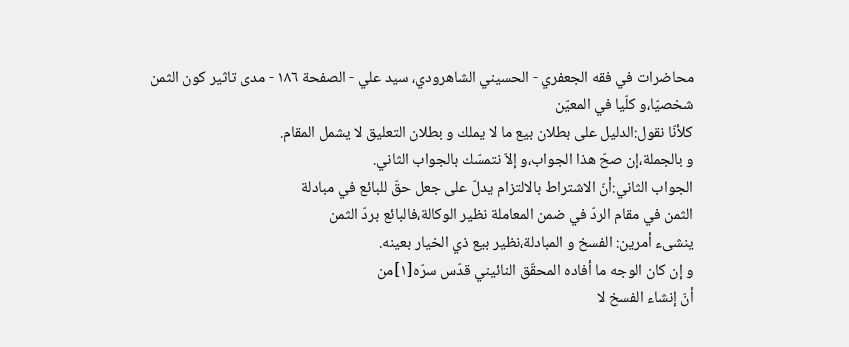محاضرات في فقه الجعفري - الحسيني الشاهرودي، سيد علي - الصفحة ١٨٦ - مدى تاثير كون الثمن شخصيّا،و كلّيا في المعيّن
كلأنّا نقول:الدليل على بطلان بيع ما لا يملك و بطلان التعليق لا يشمل المقام.
و بالجملة،إن صحّ هذا الجواب،و إلاّ نتمسّك بالجواب الثاني.
الجواب الثاني:أنّ الاشتراط بالالتزام يدلّ على جعل حقّ للبائع في مبادلة
الثمن في مقام الردّ في ضمن المعاملة نظير الوكالة،فالبائع بردّ الثمن
ينشىء أمرين: الفسخ و المبادلة،نظير بيع ذي الخيار بعينه.
و إن كان الوجه ما أفاده المحقّق النائيني قدّس سرّه[١]من
أنّ إنشاء الفسخ لا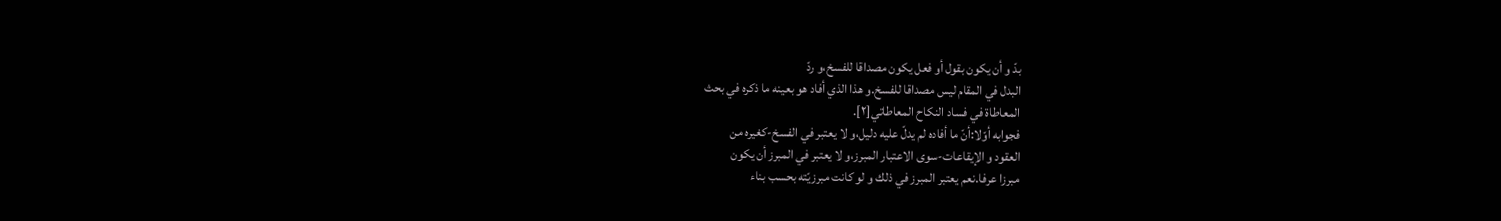بدّ و أن يكون بقول أو فعل يكون مصداقا للفسخ،و ردّ
البدل في المقام ليس مصداقا للفسخ.و هذا الذي أفاد هو بعينه ما ذكره في بحث
المعاطاة في فساد النكاح المعاطاتي[٢].
فجوابه أوّلا:أنّ ما أفاده لم يدلّ عليه دليل،و لا يعتبر في الفسخ-كغيره من
العقود و الإيقاعات-سوى الاعتبار المبرز،و لا يعتبر في المبرز أن يكون
مبرزا عرفا.نعم يعتبر المبرز في ذلك و لو كانت مبرزيّته بحسب بناء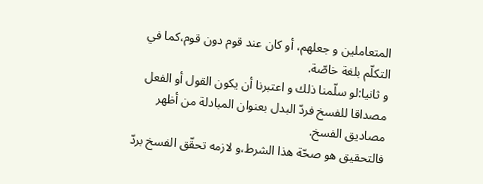المتعاملين و جعلهم، أو كان عند قوم دون قوم،كما في التكلّم بلغة خاصّة.
و ثانيا:لو سلّمنا ذلك و اعتبرنا أن يكون القول أو الفعل مصداقا للفسخ فردّ البدل بعنوان المبادلة من أظهر مصاديق الفسخ.
فالتحقيق هو صحّة هذا الشرط،و لازمه تحقّق الفسخ بردّ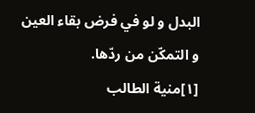البدل و لو في فرض بقاء العين و التمكّن من ردّها.
[١]منية الطالب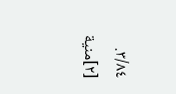٣/٨٤.
[٢]منية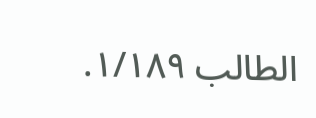الطالب ١/١٨٩.